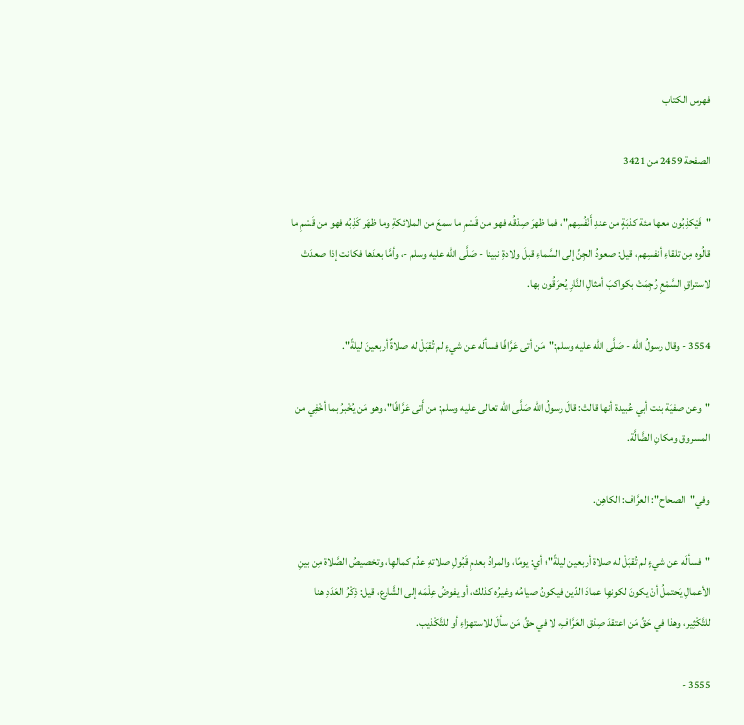فهرس الكتاب

الصفحة 2459 من 3421

"فَيْكذِبُون معها مئة كذبَةٍ من عندِ أَنْفُسِهم"، فما ظهرَ صِدْقُه فهو من قَسْمِ ما سمعَ من الملائكةِ وما ظهَر كَذِبُه فهو من قَسْمِ ما قالُوه مِن تلقاءِ أنفسِهم، قيل: صعودُ الجِنِّ إلى السَّماءِ قبلَ ولادةِ نبينا - صَلَّى الله عليه وسلم -، وأمَّا بعدَها فكانت إذا صعدَتْ لاستراقِ السَّمْعِ رُجِمَتْ بكواكبَ أمثالِ النَّارِ يُحرَقُون بها.

3554 - وقال رسولُ الله - صَلَّى الله عليه وسلم:"مَن أتى عَرَّافًا فسألَه عن شيءٍ لم تُقبَلْ له صلاةٌ أربعينَ ليلةً".

"وعن صفيَة بنت أبي عُبيدة أنها قالتْ: قالَ رسولُ الله صَلَّى الله تعالى عليه وسلم: من أَتى عَرَّافًا"، وهو مَن يُخْبرُ بما أخْفِي من المسروق ومكانِ الضَّالَّة.

وفي"الصحاح": العرَّاف: الكاهِن.

"فسألَه عن شيءٍ لم تُقبَلْ له صلاة أربعين ليلةً"؛ أي: يومًا، والمرادُ بعدمِ قَبُولِ صلاتهِ عدُم كمالهِا، وتخصيصُ الصَّلاة مِن بينِ الأعمالِ يَحتملُ أنْ يكونَ لكونهِا عمادَ الدّين فيكونُ صيامُه وغيرُه كذلك، أو يفوضُ عِلْمَه إلى الشَّارع، قيل: ذِكْرُ العَدَدِ هنا للتَّكْثِير، وهذا في حَقِّ مَن اعتقدَ صِدْق العَرَّافِ، لا في حقِّ مَن سألَ للاستهزاءِ أو للتَّكْذيب.

3555 -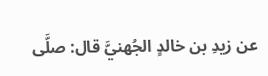عن زيدِ بن خالدٍ الجُهنيَّ قال: صلَّى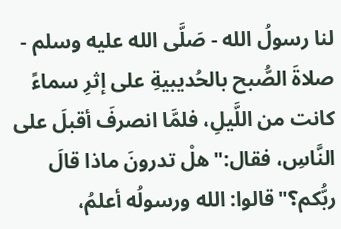لنا رسولُ الله - صَلَّى الله عليه وسلم - صلاةَ الصُّبح بالحُديبيةِ على إثرِ سماءً كانت من اللَّيلِ، فلمَّا انصرفَ أقبلَ على النَّاسِ، فقال:"هلْ تدرونَ ماذا قالَ ربُّكم؟"قالوا: الله ورسولُه أعلمُ،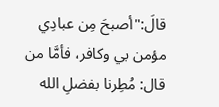قالَ:"أصبحَ مِن عبادِي مؤمن بي وكافر، فأمَّا من قال: مُطِرنا بفضلِ الله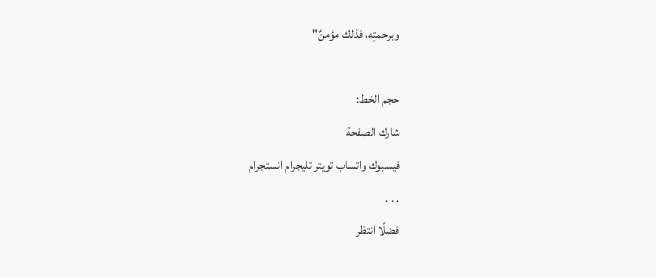وبرحمتِه، فذلك مؤمنٌ"

حجم الخط:
شارك الصفحة
فيسبوك واتساب تويتر تليجرام انستجرام
. . .
فضلًا انتظر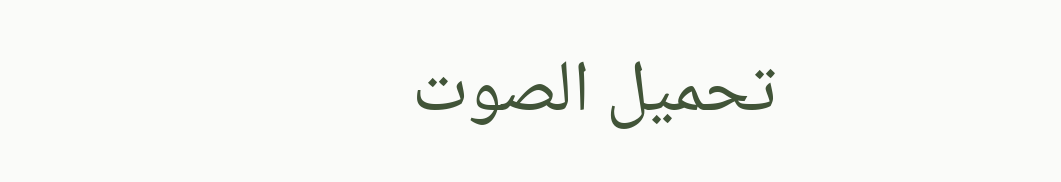تحميل الصوت